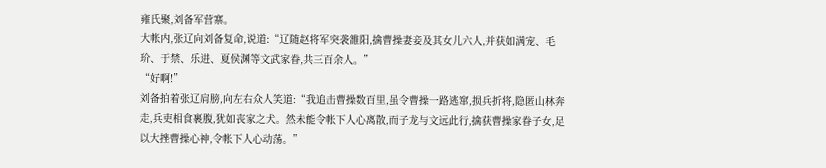雍氏聚,刘备军营寨。
大帐内,张辽向刘备复命,说道:“辽随赵将军突袭雒阳,擒曹操妻妾及其女儿六人,并获如满宠、毛玠、于禁、乐进、夏侯渊等文武家眷,共三百余人。”
“好啊!”
刘备拍着张辽肩膀,向左右众人笑道:“我追击曹操数百里,虽令曹操一路逃窜,损兵折将,隐匿山林奔走,兵吏相食裹腹,犹如丧家之犬。然未能令帐下人心离散,而子龙与文远此行,擒获曹操家眷子女,足以大挫曹操心神,令帐下人心动荡。”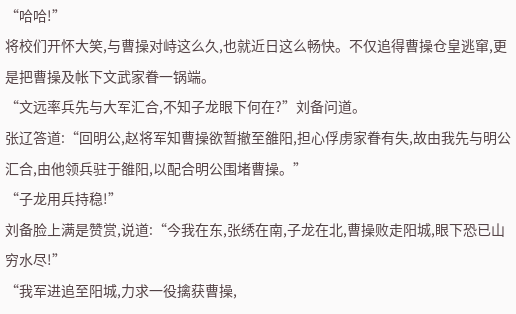“哈哈!”
将校们开怀大笑,与曹操对峙这么久,也就近日这么畅快。不仅追得曹操仓皇逃窜,更是把曹操及帐下文武家眷一锅端。
“文远率兵先与大军汇合,不知子龙眼下何在?”刘备问道。
张辽答道:“回明公,赵将军知曹操欲暂撤至雒阳,担心俘虏家眷有失,故由我先与明公汇合,由他领兵驻于雒阳,以配合明公围堵曹操。”
“子龙用兵持稳!”
刘备脸上满是赞赏,说道:“今我在东,张绣在南,子龙在北,曹操败走阳城,眼下恐已山穷水尽!”
“我军进追至阳城,力求一役擒获曹操,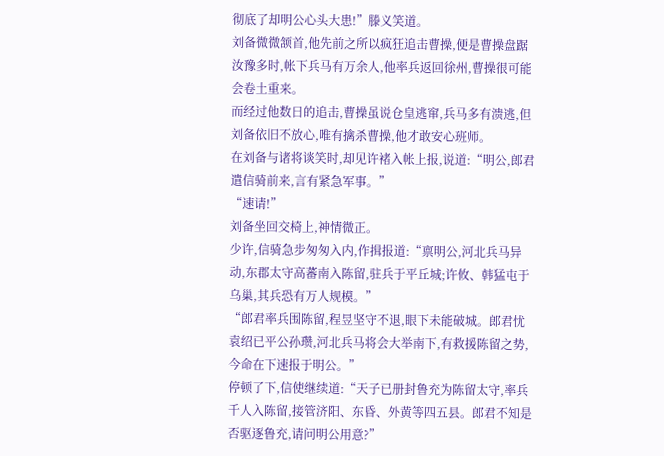彻底了却明公心头大患!”滕义笑道。
刘备微微颔首,他先前之所以疯狂追击曹操,便是曹操盘踞汝豫多时,帐下兵马有万余人,他率兵返回徐州,曹操很可能会卷土重来。
而经过他数日的追击,曹操虽说仓皇逃窜,兵马多有溃逃,但刘备依旧不放心,唯有擒杀曹操,他才敢安心班师。
在刘备与诸将谈笑时,却见许褚入帐上报,说道:“明公,郎君遣信骑前来,言有紧急军事。”
“速请!”
刘备坐回交椅上,神情微正。
少许,信骑急步匆匆入内,作揖报道:“禀明公,河北兵马异动,东郡太守高蕃南入陈留,驻兵于平丘城;许攸、韩猛屯于乌巢,其兵恐有万人规模。”
“郎君率兵围陈留,程昱坚守不退,眼下未能破城。郎君忧袁绍已平公孙瓒,河北兵马将会大举南下,有救援陈留之势,今命在下速报于明公。”
停顿了下,信使继续道:“天子已册封鲁充为陈留太守,率兵千人入陈留,接管济阳、东昏、外黄等四五县。郎君不知是否驱逐鲁充,请问明公用意?”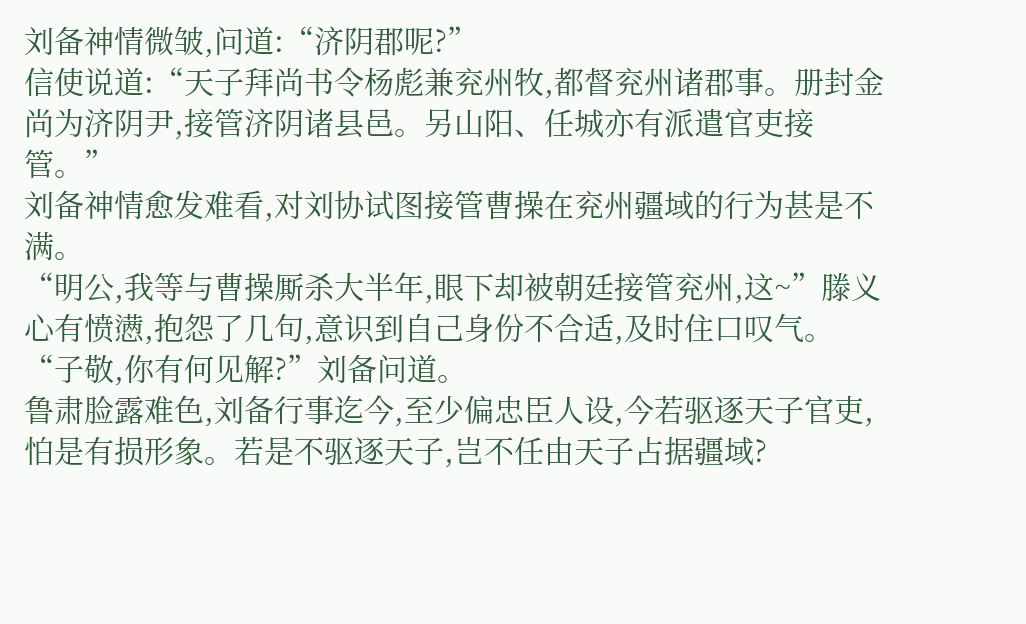刘备神情微皱,问道:“济阴郡呢?”
信使说道:“天子拜尚书令杨彪兼兖州牧,都督兖州诸郡事。册封金尚为济阴尹,接管济阴诸县邑。另山阳、任城亦有派遣官吏接管。”
刘备神情愈发难看,对刘协试图接管曹操在兖州疆域的行为甚是不满。
“明公,我等与曹操厮杀大半年,眼下却被朝廷接管兖州,这~”滕义心有愤懑,抱怨了几句,意识到自己身份不合适,及时住口叹气。
“子敬,你有何见解?”刘备问道。
鲁肃脸露难色,刘备行事迄今,至少偏忠臣人设,今若驱逐天子官吏,怕是有损形象。若是不驱逐天子,岂不任由天子占据疆域?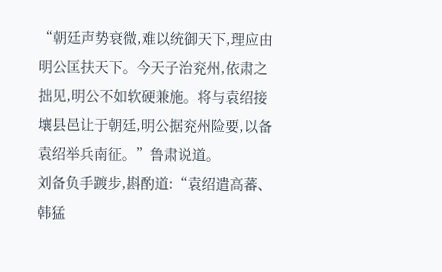“朝廷声势衰微,难以统御天下,理应由明公匡扶天下。今天子治兖州,依肃之拙见,明公不如软硬兼施。将与袁绍接壤县邑让于朝廷,明公据兖州险要,以备袁绍举兵南征。”鲁肃说道。
刘备负手踱步,斟酌道:“袁绍遣高蕃、韩猛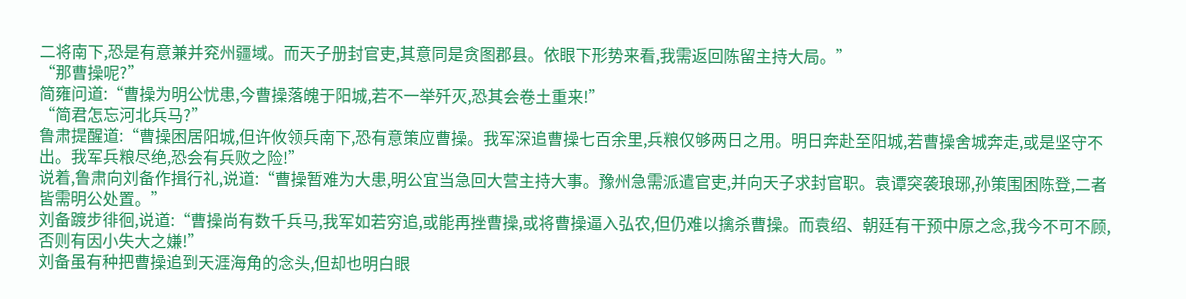二将南下,恐是有意兼并兖州疆域。而天子册封官吏,其意同是贪图郡县。依眼下形势来看,我需返回陈留主持大局。”
“那曹操呢?”
简雍问道:“曹操为明公忧患,今曹操落魄于阳城,若不一举歼灭,恐其会卷土重来!”
“简君怎忘河北兵马?”
鲁肃提醒道:“曹操困居阳城,但许攸领兵南下,恐有意策应曹操。我军深追曹操七百余里,兵粮仅够两日之用。明日奔赴至阳城,若曹操舍城奔走,或是坚守不出。我军兵粮尽绝,恐会有兵败之险!”
说着,鲁肃向刘备作揖行礼,说道:“曹操暂难为大患,明公宜当急回大营主持大事。豫州急需派遣官吏,并向天子求封官职。袁谭突袭琅琊,孙策围困陈登,二者皆需明公处置。”
刘备踱步徘徊,说道:“曹操尚有数千兵马,我军如若穷追,或能再挫曹操,或将曹操逼入弘农,但仍难以擒杀曹操。而袁绍、朝廷有干预中原之念,我今不可不顾,否则有因小失大之嫌!”
刘备虽有种把曹操追到天涯海角的念头,但却也明白眼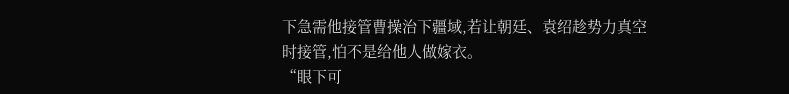下急需他接管曹操治下疆域,若让朝廷、袁绍趁势力真空时接管,怕不是给他人做嫁衣。
“眼下可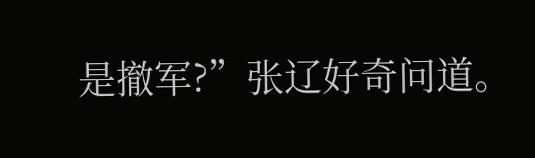是撤军?”张辽好奇问道。